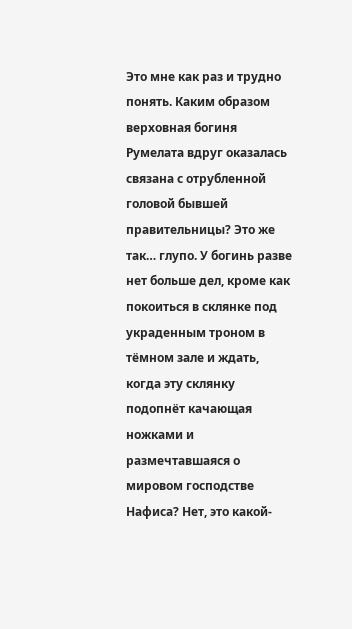Это мне как раз и трудно понять. Каким образом верховная богиня Румелата вдруг оказалась связана с отрубленной головой бывшей правительницы? Это же так… глупо. У богинь разве нет больше дел, кроме как покоиться в склянке под украденным троном в тёмном зале и ждать, когда эту склянку подопнёт качающая ножками и размечтавшаяся о мировом господстве Нафиса? Нет, это какой-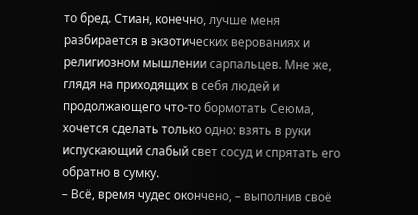то бред. Стиан, конечно, лучше меня разбирается в экзотических верованиях и религиозном мышлении сарпальцев. Мне же, глядя на приходящих в себя людей и продолжающего что-то бормотать Сеюма, хочется сделать только одно: взять в руки испускающий слабый свет сосуд и спрятать его обратно в сумку.
– Всё, время чудес окончено, – выполнив своё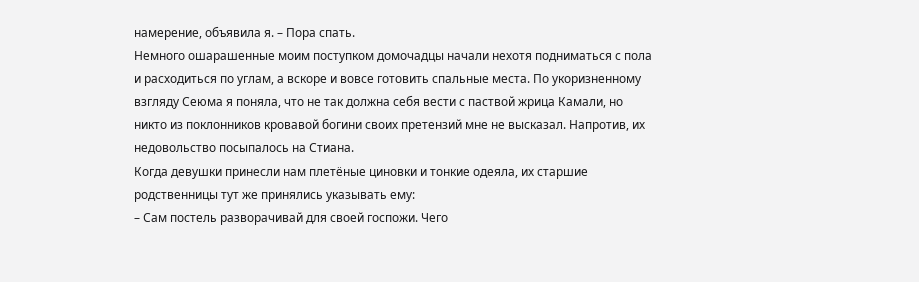намерение, объявила я. – Пора спать.
Немного ошарашенные моим поступком домочадцы начали нехотя подниматься с пола и расходиться по углам, а вскоре и вовсе готовить спальные места. По укоризненному взгляду Сеюма я поняла, что не так должна себя вести с паствой жрица Камали, но никто из поклонников кровавой богини своих претензий мне не высказал. Напротив, их недовольство посыпалось на Стиана.
Когда девушки принесли нам плетёные циновки и тонкие одеяла, их старшие родственницы тут же принялись указывать ему:
– Сам постель разворачивай для своей госпожи. Чего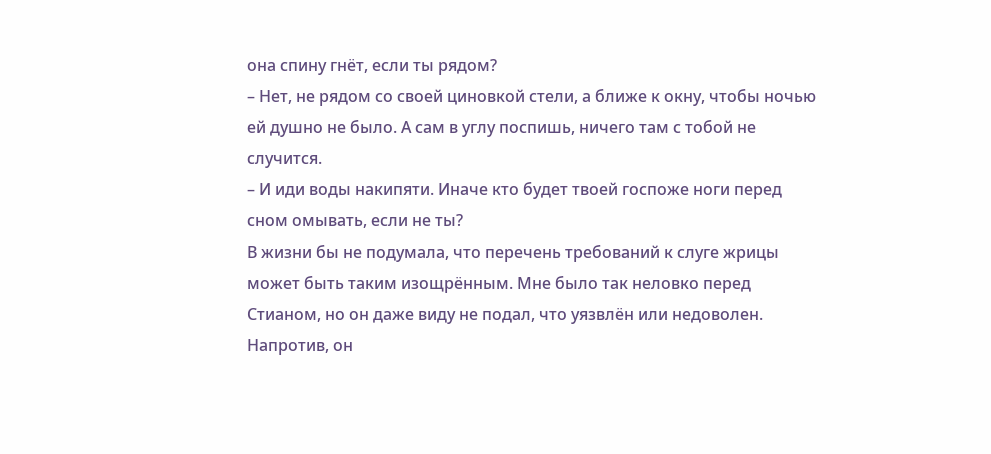она спину гнёт, если ты рядом?
– Нет, не рядом со своей циновкой стели, а ближе к окну, чтобы ночью ей душно не было. А сам в углу поспишь, ничего там с тобой не случится.
– И иди воды накипяти. Иначе кто будет твоей госпоже ноги перед сном омывать, если не ты?
В жизни бы не подумала, что перечень требований к слуге жрицы может быть таким изощрённым. Мне было так неловко перед Стианом, но он даже виду не подал, что уязвлён или недоволен. Напротив, он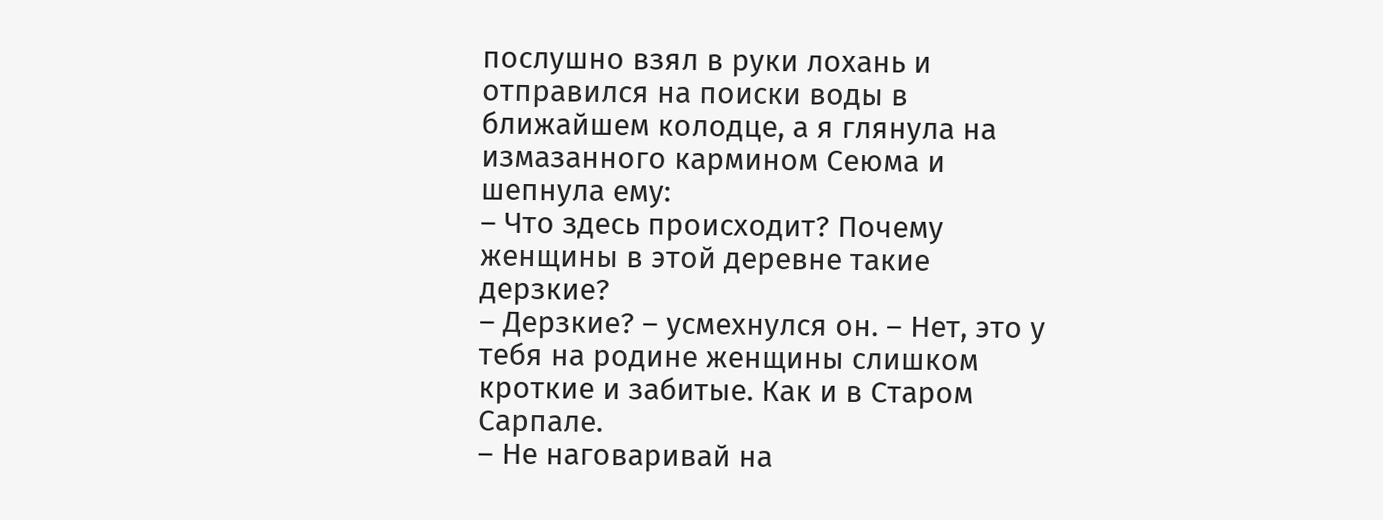послушно взял в руки лохань и отправился на поиски воды в ближайшем колодце, а я глянула на измазанного кармином Сеюма и шепнула ему:
– Что здесь происходит? Почему женщины в этой деревне такие дерзкие?
– Дерзкие? – усмехнулся он. – Нет, это у тебя на родине женщины слишком кроткие и забитые. Как и в Старом Сарпале.
– Не наговаривай на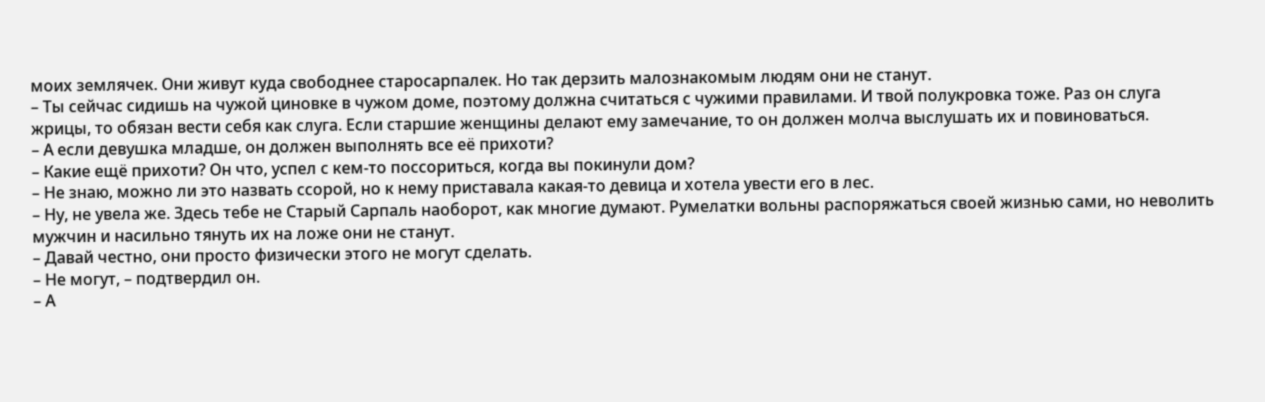моих землячек. Они живут куда свободнее старосарпалек. Но так дерзить малознакомым людям они не станут.
– Ты сейчас сидишь на чужой циновке в чужом доме, поэтому должна считаться с чужими правилами. И твой полукровка тоже. Раз он слуга жрицы, то обязан вести себя как слуга. Если старшие женщины делают ему замечание, то он должен молча выслушать их и повиноваться.
– А если девушка младше, он должен выполнять все её прихоти?
– Какие ещё прихоти? Он что, успел с кем-то поссориться, когда вы покинули дом?
– Не знаю, можно ли это назвать ссорой, но к нему приставала какая-то девица и хотела увести его в лес.
– Ну, не увела же. Здесь тебе не Старый Сарпаль наоборот, как многие думают. Румелатки вольны распоряжаться своей жизнью сами, но неволить мужчин и насильно тянуть их на ложе они не станут.
– Давай честно, они просто физически этого не могут сделать.
– Не могут, – подтвердил он.
– А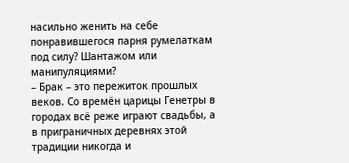насильно женить на себе понравившегося парня румелаткам под силу? Шантажом или манипуляциями?
– Брак – это пережиток прошлых веков. Со времён царицы Генетры в городах всё реже играют свадьбы, а в приграничных деревнях этой традиции никогда и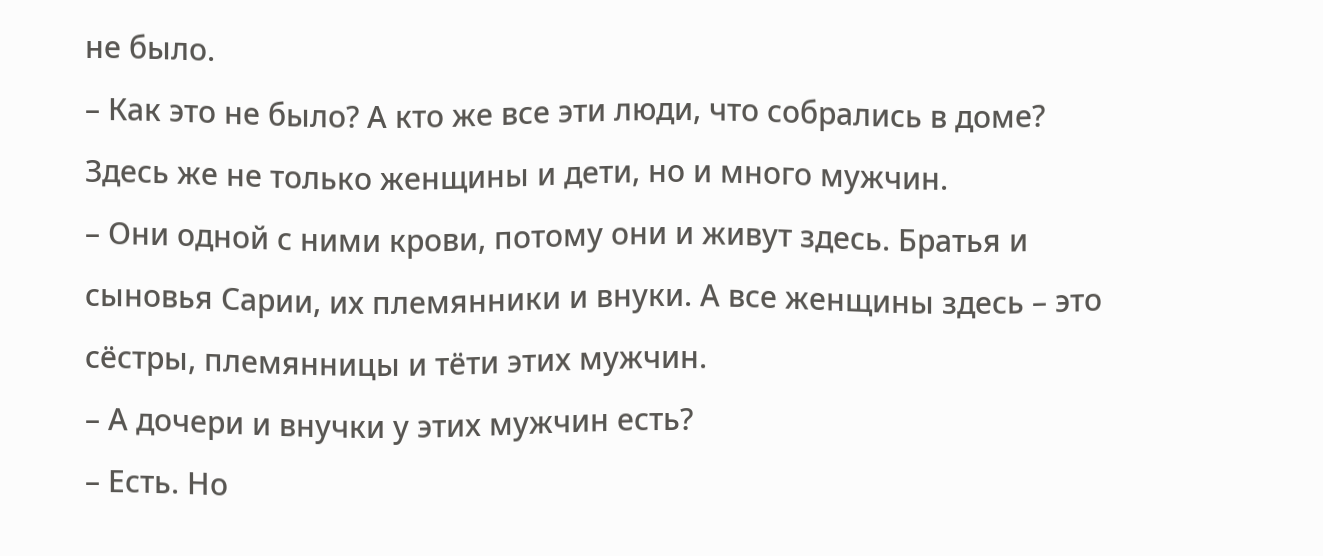не было.
– Как это не было? А кто же все эти люди, что собрались в доме? Здесь же не только женщины и дети, но и много мужчин.
– Они одной с ними крови, потому они и живут здесь. Братья и сыновья Сарии, их племянники и внуки. А все женщины здесь – это сёстры, племянницы и тёти этих мужчин.
– А дочери и внучки у этих мужчин есть?
– Есть. Но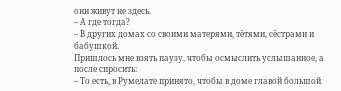они живут не здесь.
– А где тогда?
– В других домах со своими матерями, тётями, сёстрами и бабушкой.
Пришлось мне взять паузу, чтобы осмыслить услышанное, а после спросить:
– То есть, в Румелате принято, чтобы в доме главой большой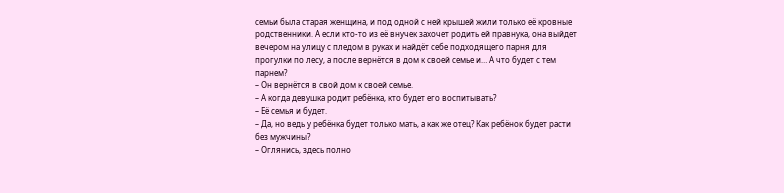семьи была старая женщина, и под одной с ней крышей жили только её кровные родственники. А если кто-то из её внучек захочет родить ей правнука, она выйдет вечером на улицу с пледом в руках и найдёт себе подходящего парня для прогулки по лесу, а после вернётся в дом к своей семье и… А что будет с тем парнем?
– Он вернётся в свой дом к своей семье.
– А когда девушка родит ребёнка, кто будет его воспитывать?
– Её семья и будет.
– Да, но ведь у ребёнка будет только мать, а как же отец? Как ребёнок будет расти без мужчины?
– Оглянись, здесь полно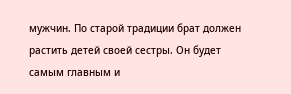мужчин. По старой традиции брат должен растить детей своей сестры. Он будет самым главным и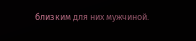близким для них мужчиной.